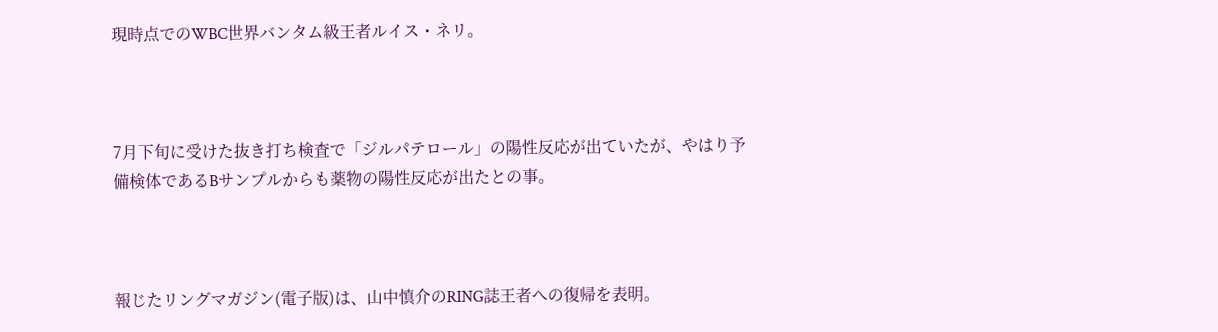現時点でのWBC世界バンタム級王者ルイス・ネリ。



7月下旬に受けた抜き打ち検査で「ジルパテロール」の陽性反応が出ていたが、やはり予備検体であるBサンプルからも薬物の陽性反応が出たとの事。



報じたリングマガジン(電子版)は、山中慎介のRING誌王者への復帰を表明。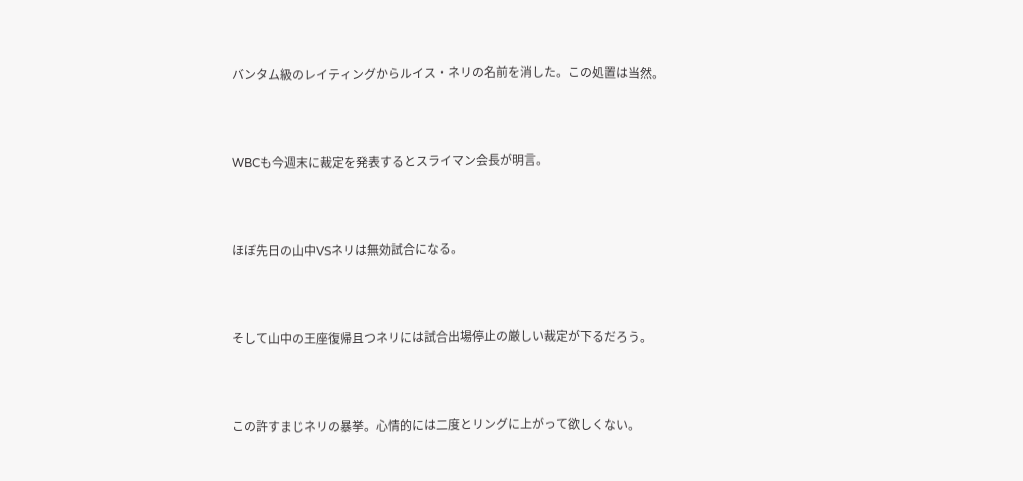バンタム級のレイティングからルイス・ネリの名前を消した。この処置は当然。



WBCも今週末に裁定を発表するとスライマン会長が明言。



ほぼ先日の山中VSネリは無効試合になる。



そして山中の王座復帰且つネリには試合出場停止の厳しい裁定が下るだろう。



この許すまじネリの暴挙。心情的には二度とリングに上がって欲しくない。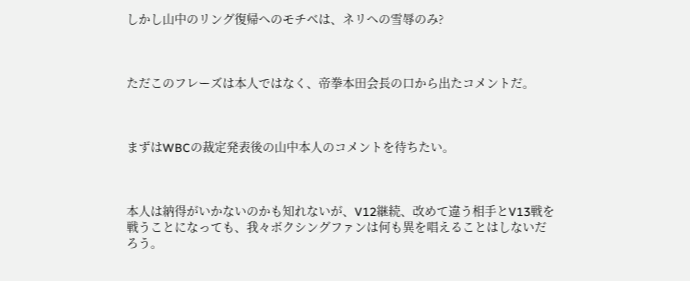しかし山中のリング復帰へのモチベは、ネリへの雪辱のみ?



ただこのフレーズは本人ではなく、帝拳本田会長の口から出たコメントだ。



まずはWBCの裁定発表後の山中本人のコメントを待ちたい。



本人は納得がいかないのかも知れないが、V12継続、改めて違う相手とV13戦を戦うことになっても、我々ボクシングファンは何も異を唱えることはしないだろう。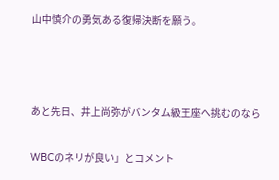山中慎介の勇気ある復帰決断を願う。



あと先日、井上尚弥がバンタム級王座へ挑むのなら

WBCのネリが良い」とコメント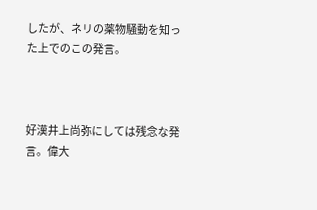したが、ネリの薬物騒動を知った上でのこの発言。



好漢井上尚弥にしては残念な発言。偉大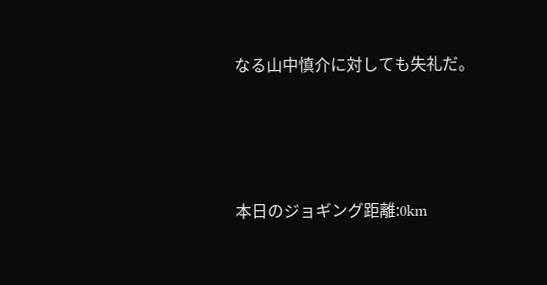なる山中慎介に対しても失礼だ。





本日のジョギング距離:0km